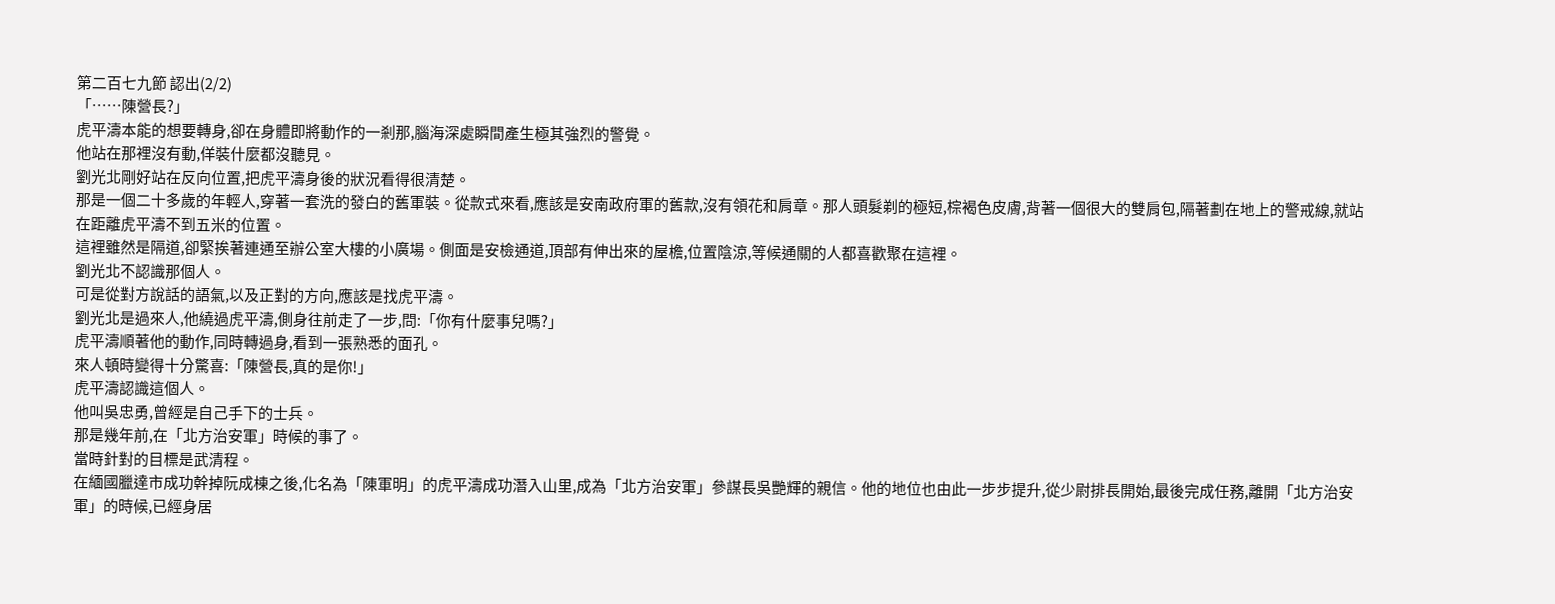第二百七九節 認出(2/2)
「……陳營長?」
虎平濤本能的想要轉身,卻在身體即將動作的一剎那,腦海深處瞬間產生極其強烈的警覺。
他站在那裡沒有動,佯裝什麼都沒聽見。
劉光北剛好站在反向位置,把虎平濤身後的狀況看得很清楚。
那是一個二十多歲的年輕人,穿著一套洗的發白的舊軍裝。從款式來看,應該是安南政府軍的舊款,沒有領花和肩章。那人頭髮剃的極短,棕褐色皮膚,背著一個很大的雙肩包,隔著劃在地上的警戒線,就站在距離虎平濤不到五米的位置。
這裡雖然是隔道,卻緊挨著連通至辦公室大樓的小廣場。側面是安檢通道,頂部有伸出來的屋檐,位置陰涼,等候通關的人都喜歡聚在這裡。
劉光北不認識那個人。
可是從對方說話的語氣,以及正對的方向,應該是找虎平濤。
劉光北是過來人,他繞過虎平濤,側身往前走了一步,問:「你有什麼事兒嗎?」
虎平濤順著他的動作,同時轉過身,看到一張熟悉的面孔。
來人頓時變得十分驚喜:「陳營長,真的是你!」
虎平濤認識這個人。
他叫吳忠勇,曾經是自己手下的士兵。
那是幾年前,在「北方治安軍」時候的事了。
當時針對的目標是武清程。
在緬國臘達市成功幹掉阮成棟之後,化名為「陳軍明」的虎平濤成功潛入山里,成為「北方治安軍」參謀長吳艷輝的親信。他的地位也由此一步步提升,從少尉排長開始,最後完成任務,離開「北方治安軍」的時候,已經身居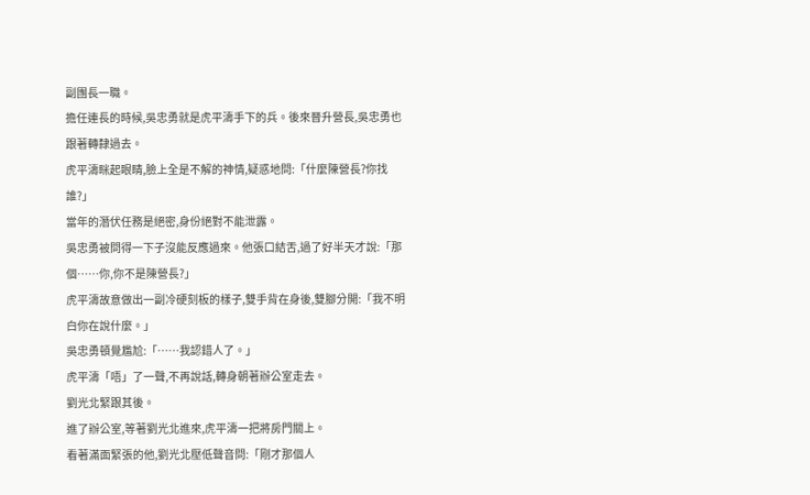副團長一職。
擔任連長的時候,吳忠勇就是虎平濤手下的兵。後來晉升營長,吳忠勇也跟著轉隸過去。
虎平濤眯起眼睛,臉上全是不解的神情,疑惑地問:「什麼陳營長?你找誰?」
當年的潛伏任務是絕密,身份絕對不能泄露。
吳忠勇被問得一下子沒能反應過來。他張口結舌,過了好半天才說:「那個……你,你不是陳營長?」
虎平濤故意做出一副冷硬刻板的樣子,雙手背在身後,雙腳分開:「我不明白你在說什麼。」
吳忠勇頓覺尷尬:「……我認錯人了。」
虎平濤「唔」了一聲,不再說話,轉身朝著辦公室走去。
劉光北緊跟其後。
進了辦公室,等著劉光北進來,虎平濤一把將房門關上。
看著滿面緊張的他,劉光北壓低聲音問:「剛才那個人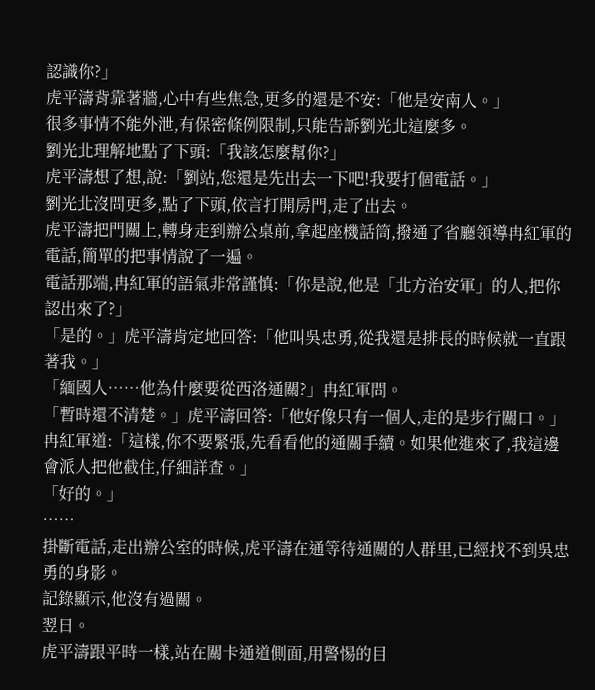認識你?」
虎平濤背靠著牆,心中有些焦急,更多的還是不安:「他是安南人。」
很多事情不能外泄,有保密條例限制,只能告訴劉光北這麼多。
劉光北理解地點了下頭:「我該怎麼幫你?」
虎平濤想了想,說:「劉站,您還是先出去一下吧!我要打個電話。」
劉光北沒問更多,點了下頭,依言打開房門,走了出去。
虎平濤把門關上,轉身走到辦公桌前,拿起座機話筒,撥通了省廳領導冉紅軍的電話,簡單的把事情說了一遍。
電話那端,冉紅軍的語氣非常謹慎:「你是說,他是「北方治安軍」的人,把你認出來了?」
「是的。」虎平濤肯定地回答:「他叫吳忠勇,從我還是排長的時候就一直跟著我。」
「緬國人……他為什麼要從西洛通關?」冉紅軍問。
「暫時還不清楚。」虎平濤回答:「他好像只有一個人,走的是步行關口。」
冉紅軍道:「這樣,你不要緊張,先看看他的通關手續。如果他進來了,我這邊會派人把他截住,仔細詳查。」
「好的。」
……
掛斷電話,走出辦公室的時候,虎平濤在通等待通關的人群里,已經找不到吳忠勇的身影。
記錄顯示,他沒有過關。
翌日。
虎平濤跟平時一樣,站在關卡通道側面,用警惕的目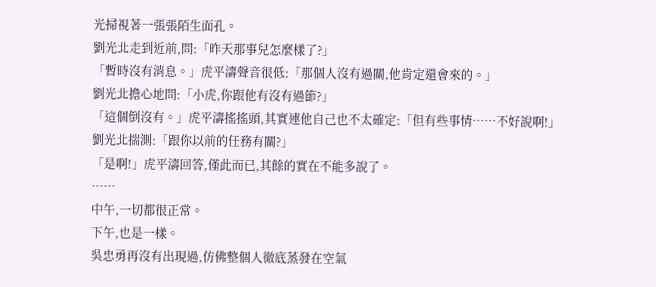光掃視著一張張陌生面孔。
劉光北走到近前,問:「昨天那事兒怎麼樣了?」
「暫時沒有消息。」虎平濤聲音很低:「那個人沒有過關,他肯定還會來的。」
劉光北擔心地問:「小虎,你跟他有沒有過節?」
「這個倒沒有。」虎平濤搖搖頭,其實連他自己也不太確定:「但有些事情……不好說啊!」
劉光北揣測:「跟你以前的任務有關?」
「是啊!」虎平濤回答,僅此而已,其餘的實在不能多說了。
……
中午,一切都很正常。
下午,也是一樣。
吳忠勇再沒有出現過,仿佛整個人徹底蒸發在空氣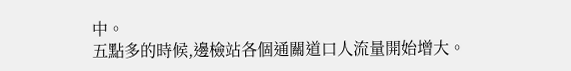中。
五點多的時候,邊檢站各個通關道口人流量開始增大。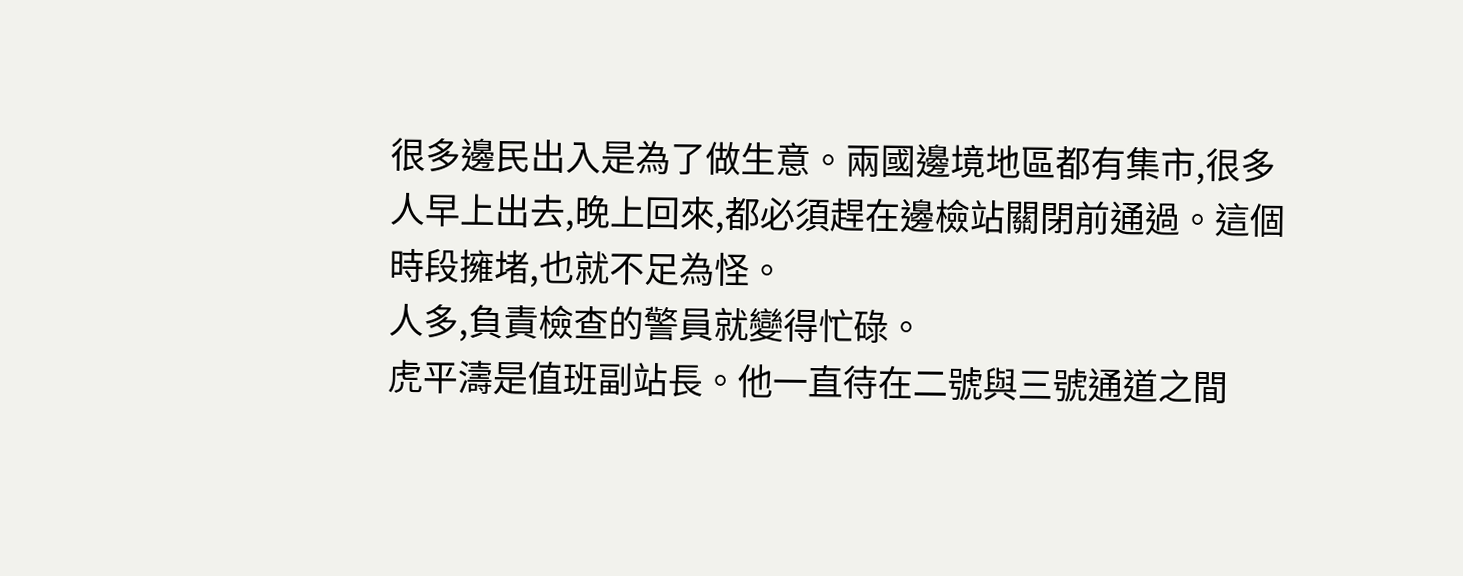很多邊民出入是為了做生意。兩國邊境地區都有集市,很多人早上出去,晚上回來,都必須趕在邊檢站關閉前通過。這個時段擁堵,也就不足為怪。
人多,負責檢查的警員就變得忙碌。
虎平濤是值班副站長。他一直待在二號與三號通道之間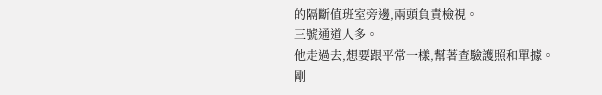的隔斷值班室旁邊,兩頭負責檢視。
三號通道人多。
他走過去,想要跟平常一樣,幫著查驗護照和單據。
剛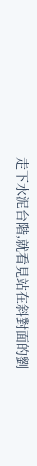走下水泥台階,就看見站在斜對面的劉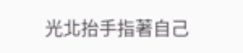光北抬手指著自己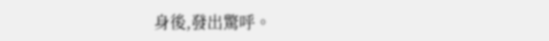身後,發出驚呼。